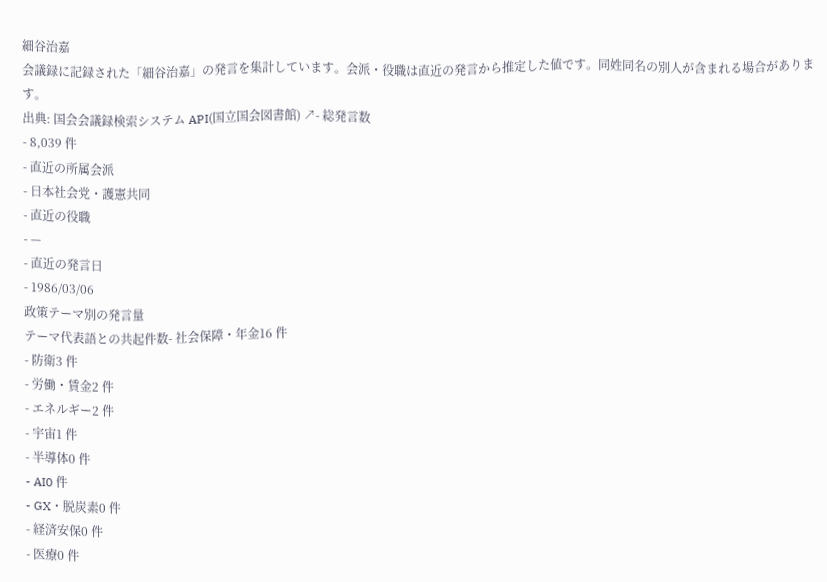細谷治嘉
会議録に記録された「細谷治嘉」の発言を集計しています。会派・役職は直近の発言から推定した値です。同姓同名の別人が含まれる場合があります。
出典: 国会会議録検索システム API(国立国会図書館) ↗- 総発言数
- 8,039 件
- 直近の所属会派
- 日本社会党・護憲共同
- 直近の役職
- —
- 直近の発言日
- 1986/03/06
政策テーマ別の発言量
テーマ代表語との共起件数- 社会保障・年金16 件
- 防衛3 件
- 労働・賃金2 件
- エネルギー2 件
- 宇宙1 件
- 半導体0 件
- AI0 件
- GX・脱炭素0 件
- 経済安保0 件
- 医療0 件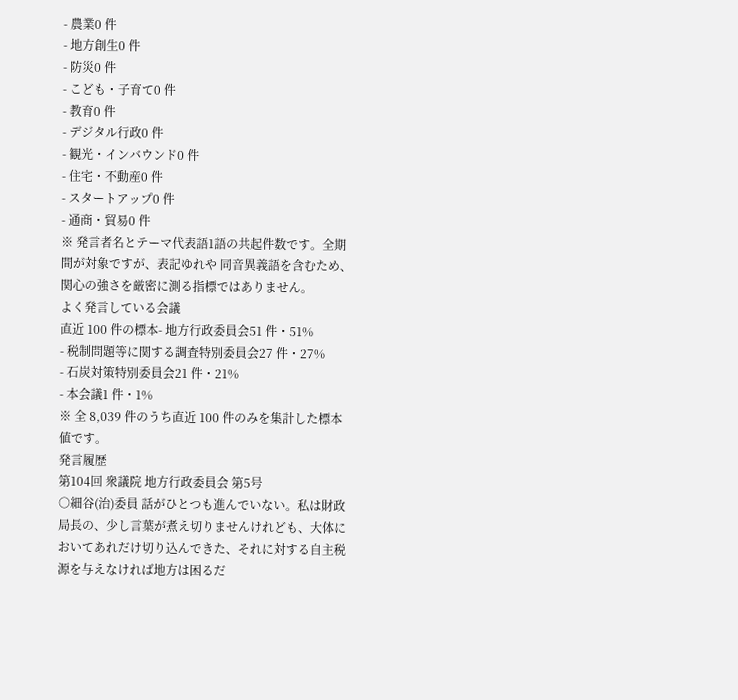- 農業0 件
- 地方創生0 件
- 防災0 件
- こども・子育て0 件
- 教育0 件
- デジタル行政0 件
- 観光・インバウンド0 件
- 住宅・不動産0 件
- スタートアップ0 件
- 通商・貿易0 件
※ 発言者名とテーマ代表語1語の共起件数です。全期間が対象ですが、表記ゆれや 同音異義語を含むため、関心の強さを厳密に測る指標ではありません。
よく発言している会議
直近 100 件の標本- 地方行政委員会51 件・51%
- 税制問題等に関する調査特別委員会27 件・27%
- 石炭対策特別委員会21 件・21%
- 本会議1 件・1%
※ 全 8,039 件のうち直近 100 件のみを集計した標本値です。
発言履歴
第104回 衆議院 地方行政委員会 第5号
○細谷(治)委員 話がひとつも進んでいない。私は財政局長の、少し言葉が煮え切りませんけれども、大体においてあれだけ切り込んできた、それに対する自主税源を与えなければ地方は困るだ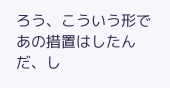ろう、こういう形であの措置はしたんだ、し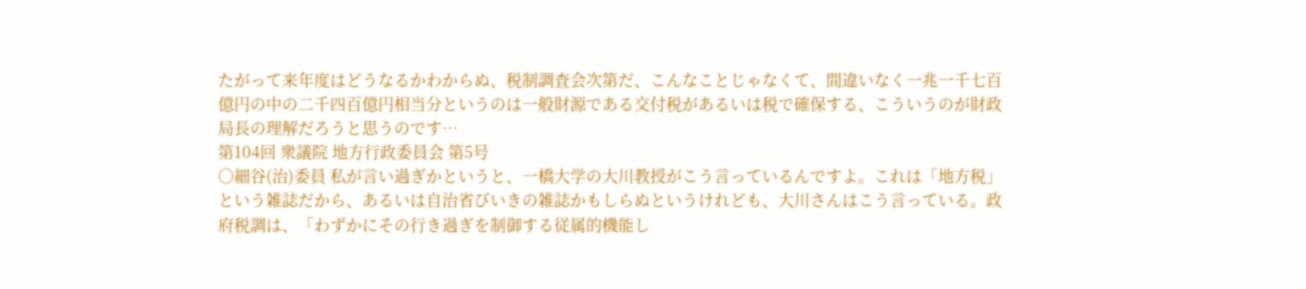たがって来年度はどうなるかわからぬ、税制調査会次第だ、こんなことじゃなくて、間違いなく一兆一千七百億円の中の二千四百億円相当分というのは一般財源である交付税があるいは税で確保する、こういうのが財政局長の理解だろうと思うのです…
第104回 衆議院 地方行政委員会 第5号
○細谷(治)委員 私が言い過ぎかというと、一橋大学の大川教授がこう言っているんですよ。これは「地方税」という雑誌だから、あるいは自治省びいきの雑誌かもしらぬというけれども、大川さんはこう言っている。政府税調は、「わずかにその行き過ぎを制御する従属的機能し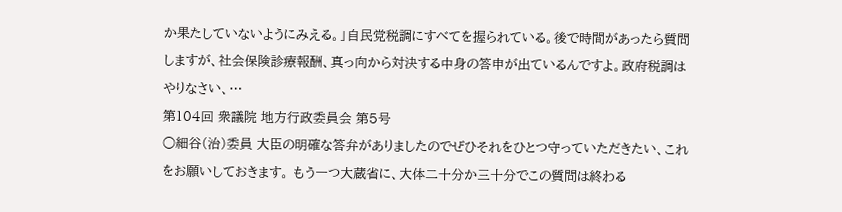か果たしていないようにみえる。」自民党税調にすべてを握られている。後で時間があったら質問しますが、社会保険診療報酬、真っ向から対決する中身の答申が出ているんですよ。政府税調はやりなさい、…
第104回 衆議院 地方行政委員会 第5号
○細谷(治)委員 大臣の明確な答弁がありましたのでぜひそれをひとつ守っていただきたい、これをお願いしておきます。 もう一つ大蔵省に、大体二十分か三十分でこの質問は終わる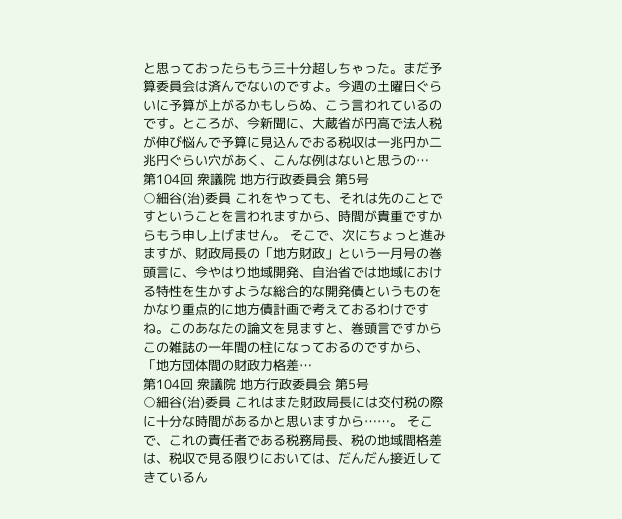と思っておったらもう三十分超しちゃった。まだ予算委員会は済んでないのですよ。今週の土曜日ぐらいに予算が上がるかもしらぬ、こう言われているのです。ところが、今新聞に、大蔵省が円高で法人税が伸び悩んで予算に見込んでおる税収は一兆円か二兆円ぐらい穴があく、こんな例はないと思うの…
第104回 衆議院 地方行政委員会 第5号
○細谷(治)委員 これをやっても、それは先のことですということを言われますから、時間が貴重ですからもう申し上げません。 そこで、次にちょっと進みますが、財政局長の「地方財政」という一月号の巻頭言に、今やはり地域開発、自治省では地域における特性を生かすような総合的な開発債というものをかなり重点的に地方債計画で考えておるわけですね。このあなたの論文を見ますと、巻頭言ですからこの雑誌の一年間の柱になっておるのですから、「地方団体間の財政力格差…
第104回 衆議院 地方行政委員会 第5号
○細谷(治)委員 これはまた財政局長には交付税の際に十分な時間があるかと思いますから……。 そこで、これの責任者である税務局長、税の地域間格差は、税収で見る限りにおいては、だんだん接近してきているん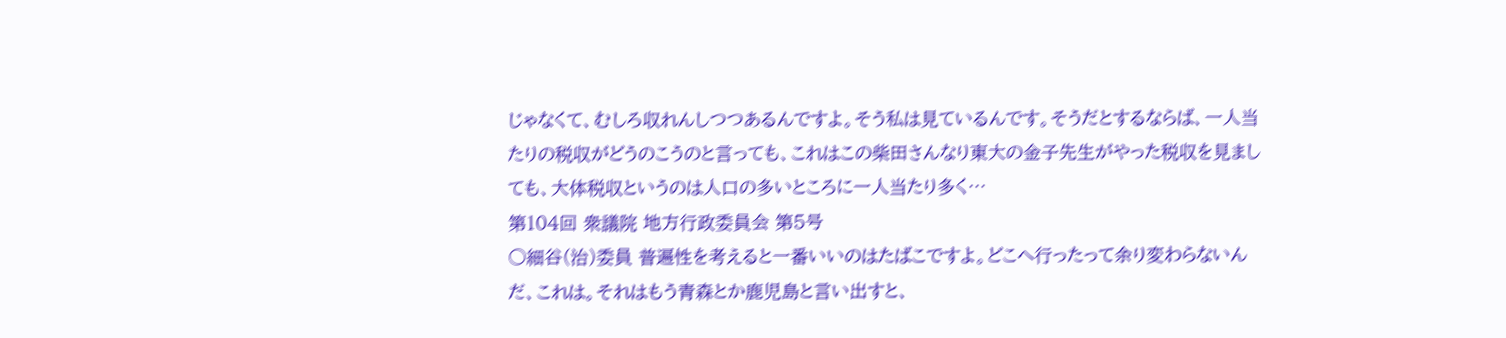じゃなくて、むしろ収れんしつつあるんですよ。そう私は見ているんです。そうだとするならば、一人当たりの税収がどうのこうのと言っても、これはこの柴田さんなり東大の金子先生がやった税収を見ましても、大体税収というのは人口の多いところに一人当たり多く…
第104回 衆議院 地方行政委員会 第5号
○細谷(治)委員 普遍性を考えると一番いいのはたばこですよ。どこへ行ったって余り変わらないんだ、これは。それはもう青森とか鹿児島と言い出すと、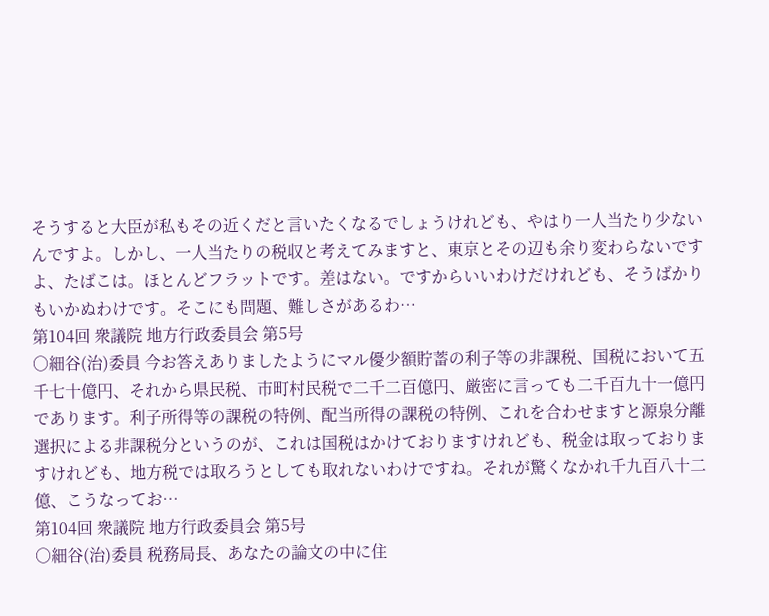そうすると大臣が私もその近くだと言いたくなるでしょうけれども、やはり一人当たり少ないんですよ。しかし、一人当たりの税収と考えてみますと、東京とその辺も余り変わらないですよ、たばこは。ほとんどフラットです。差はない。ですからいいわけだけれども、そうばかりもいかぬわけです。そこにも問題、難しさがあるわ…
第104回 衆議院 地方行政委員会 第5号
○細谷(治)委員 今お答えありましたようにマル優少額貯蓄の利子等の非課税、国税において五千七十億円、それから県民税、市町村民税で二千二百億円、厳密に言っても二千百九十一億円であります。利子所得等の課税の特例、配当所得の課税の特例、これを合わせますと源泉分離選択による非課税分というのが、これは国税はかけておりますけれども、税金は取っておりますけれども、地方税では取ろうとしても取れないわけですね。それが驚くなかれ千九百八十二億、こうなってお…
第104回 衆議院 地方行政委員会 第5号
○細谷(治)委員 税務局長、あなたの論文の中に住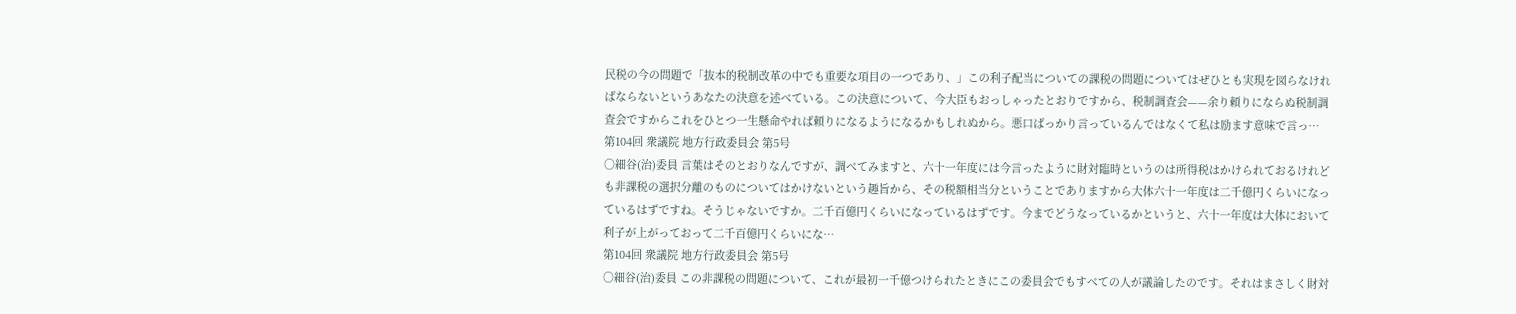民税の今の問題で「抜本的税制改革の中でも重要な項目の一つであり、」この利子配当についての課税の問題についてはぜひとも実現を図らなければならないというあなたの決意を述べている。この決意について、今大臣もおっしゃったとおりですから、税制調査会——余り頼りにならぬ税制調査会ですからこれをひとつ一生懸命やれば頼りになるようになるかもしれぬから。悪口ばっかり言っているんではなくて私は励ます意味で言っ…
第104回 衆議院 地方行政委員会 第5号
○細谷(治)委員 言葉はそのとおりなんですが、調べてみますと、六十一年度には今言ったように財対臨時というのは所得税はかけられておるけれども非課税の選択分離のものについてはかけないという趣旨から、その税額相当分ということでありますから大体六十一年度は二千億円くらいになっているはずですね。そうじゃないですか。二千百億円くらいになっているはずです。今までどうなっているかというと、六十一年度は大体において利子が上がっておって二千百億円くらいにな…
第104回 衆議院 地方行政委員会 第5号
○細谷(治)委員 この非課税の問題について、これが最初一千億つけられたときにこの委員会でもすべての人が議論したのです。それはまさしく財対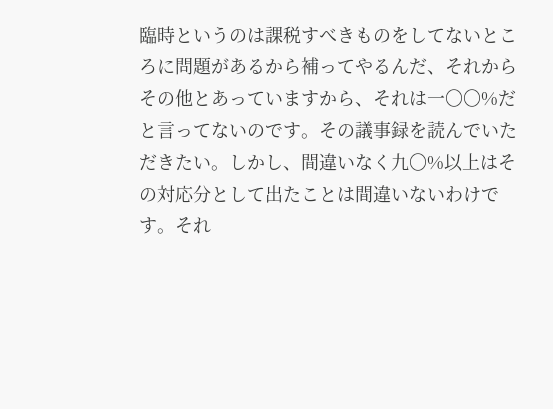臨時というのは課税すべきものをしてないところに問題があるから補ってやるんだ、それからその他とあっていますから、それは一〇〇%だと言ってないのです。その議事録を読んでいただきたい。しかし、間違いなく九〇%以上はその対応分として出たことは間違いないわけです。それ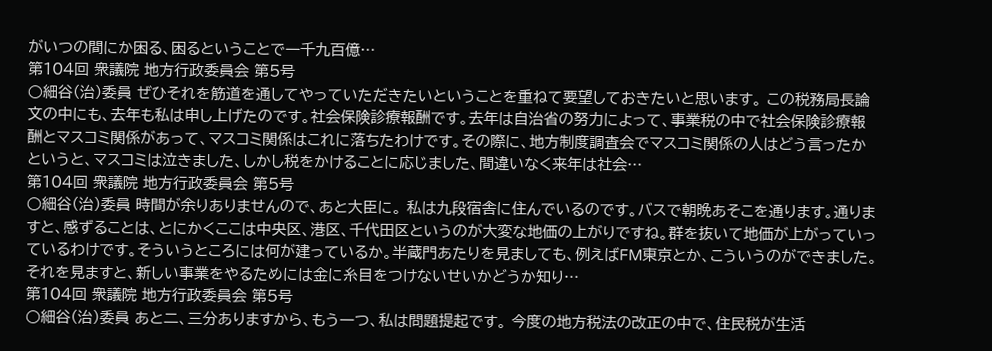がいつの間にか困る、困るということで一千九百億…
第104回 衆議院 地方行政委員会 第5号
○細谷(治)委員 ぜひそれを筋道を通してやっていただきたいということを重ねて要望しておきたいと思います。 この税務局長論文の中にも、去年も私は申し上げたのです。社会保険診療報酬です。去年は自治省の努力によって、事業税の中で社会保険診療報酬とマスコミ関係があって、マスコミ関係はこれに落ちたわけです。その際に、地方制度調査会でマスコミ関係の人はどう言ったかというと、マスコミは泣きました、しかし税をかけることに応じました、間違いなく来年は社会…
第104回 衆議院 地方行政委員会 第5号
○細谷(治)委員 時間が余りありませんので、あと大臣に。 私は九段宿舎に住んでいるのです。バスで朝晩あそこを通ります。通りますと、感ずることは、とにかくここは中央区、港区、千代田区というのが大変な地価の上がりですね。群を抜いて地価が上がっていっているわけです。そういうところには何が建っているか。半蔵門あたりを見ましても、例えばFM東京とか、こういうのができました。それを見ますと、新しい事業をやるためには金に糸目をつけないせいかどうか知り…
第104回 衆議院 地方行政委員会 第5号
○細谷(治)委員 あと二、三分ありますから、もう一つ、私は問題提起です。 今度の地方税法の改正の中で、住民税が生活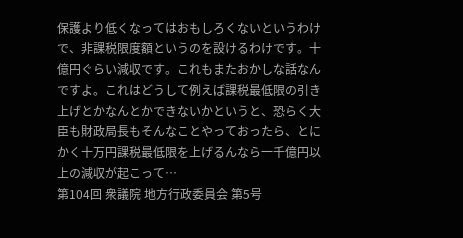保護より低くなってはおもしろくないというわけで、非課税限度額というのを設けるわけです。十億円ぐらい減収です。これもまたおかしな話なんですよ。これはどうして例えば課税最低限の引き上げとかなんとかできないかというと、恐らく大臣も財政局長もそんなことやっておったら、とにかく十万円課税最低限を上げるんなら一千億円以上の減収が起こって…
第104回 衆議院 地方行政委員会 第5号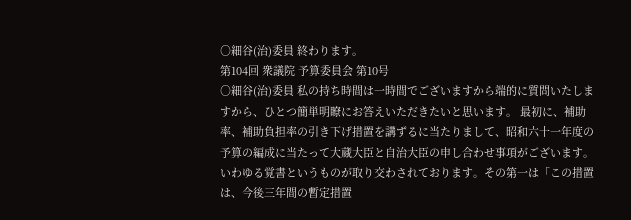○細谷(治)委員 終わります。
第104回 衆議院 予算委員会 第10号
○細谷(治)委員 私の持ち時間は一時間でございますから端的に質問いたしますから、ひとつ簡単明瞭にお答えいただきたいと思います。 最初に、補助率、補助負担率の引き下げ措置を講ずるに当たりまして、昭和六十一年度の予算の編成に当たって大蔵大臣と自治大臣の申し合わせ事項がございます。いわゆる覚書というものが取り交わされております。その第一は「この措置は、今後三年間の暫定措置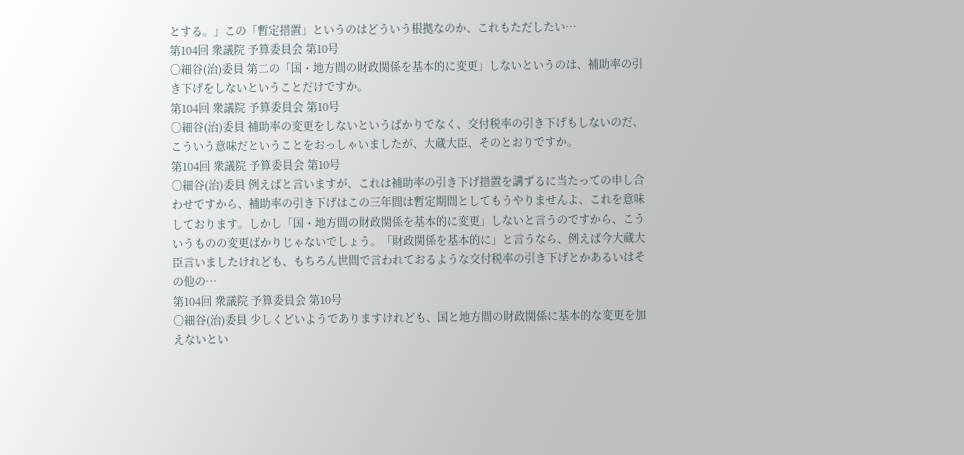とする。」この「暫定措置」というのはどういう根拠なのか、これもただしたい…
第104回 衆議院 予算委員会 第10号
○細谷(治)委員 第二の「国・地方間の財政関係を基本的に変更」しないというのは、補助率の引き下げをしないということだけですか。
第104回 衆議院 予算委員会 第10号
○細谷(治)委員 補助率の変更をしないというばかりでなく、交付税率の引き下げもしないのだ、こういう意味だということをおっしゃいましたが、大蔵大臣、そのとおりですか。
第104回 衆議院 予算委員会 第10号
○細谷(治)委員 例えばと言いますが、これは補助率の引き下げ措置を講ずるに当たっての申し合わせですから、補助率の引き下げはこの三年間は暫定期間としてもうやりませんよ、これを意味しております。しかし「国・地方間の財政関係を基本的に変更」しないと言うのですから、こういうものの変更ばかりじゃないでしょう。「財政関係を基本的に」と言うなら、例えば今大蔵大臣言いましたけれども、もちろん世間で言われておるような交付税率の引き下げとかあるいはその他の…
第104回 衆議院 予算委員会 第10号
○細谷(治)委員 少しくどいようでありますけれども、国と地方間の財政関係に基本的な変更を加えないとい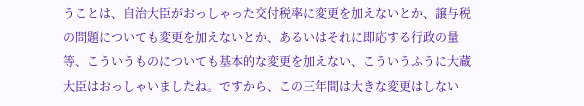うことは、自治大臣がおっしゃった交付税率に変更を加えないとか、譲与税の問題についても変更を加えないとか、あるいはそれに即応する行政の量等、こういうものについても基本的な変更を加えない、こういうふうに大蔵大臣はおっしゃいましたね。ですから、この三年間は大きな変更はしない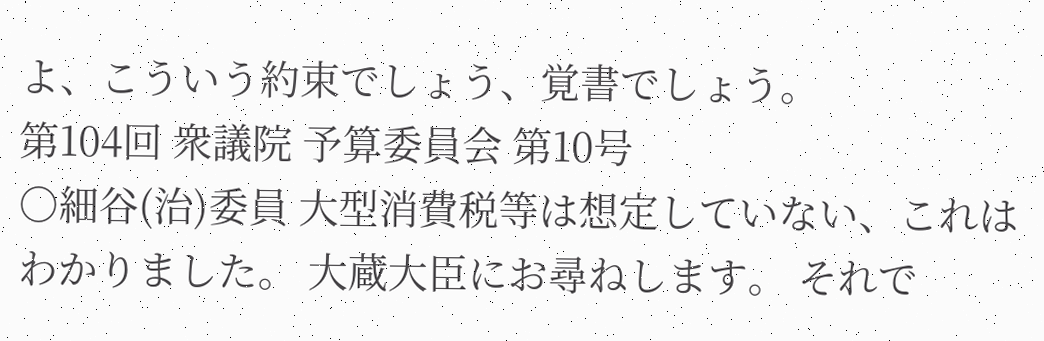よ、こういう約束でしょう、覚書でしょう。
第104回 衆議院 予算委員会 第10号
○細谷(治)委員 大型消費税等は想定していない、これはわかりました。 大蔵大臣にお尋ねします。 それで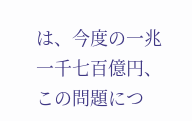は、今度の一兆一千七百億円、この問題につ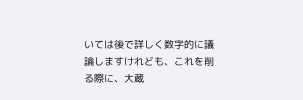いては後で詳しく数字的に議論しますけれども、これを削る際に、大蔵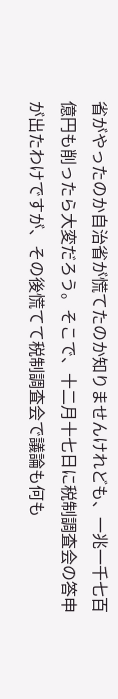省がやったのか自治省が慌てたのか知りませんけれども、一兆一千七百億円も削ったら大変だろう。そこで、十二月十七日に税制調査会の答申が出たわけですが、その後慌てて税制調査会で議論も何も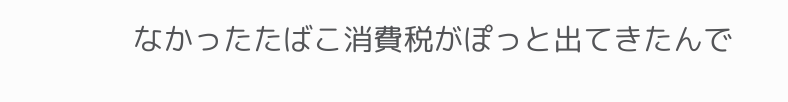なかったたばこ消費税がぽっと出てきたんで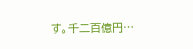す。千二百億円…